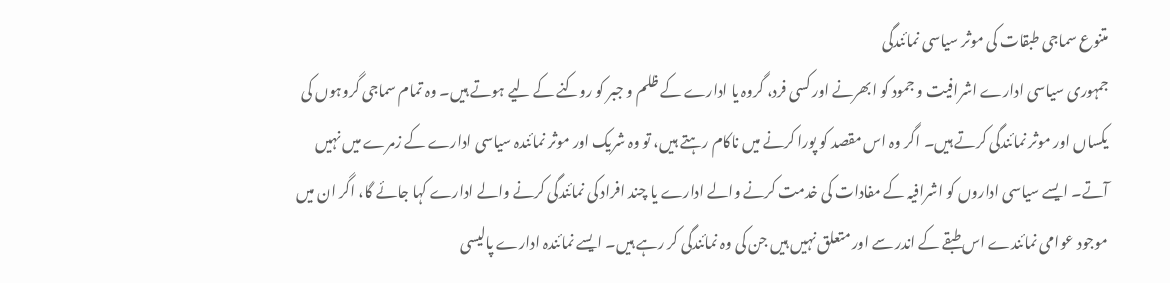متنوع سماجی طبقات کی موثر سیاسی نمائندگی
جمہوری سیاسی ادارے اشرافیت و جمود کو ابھرنے اور کسی فرد، گروہ یا ادارے کے ظلم و جبر کو روکنے کے لیے ہوتے ہیں۔ وہ تمام سماجی گروہوں کی یکساں اور موثر نمائندگی کرتے ہیں۔ اگر وہ اس مقصد کو پورا کرنے میں ناکام رہتے ہیں، تو وہ شریک اور موثر نمائندہ سیاسی ادارے کے زمرے میں نہیں آتے۔ ایسے سیاسی اداروں کو اشرافیہ کے مفادات کی خدمت کرنے والے ادارے یا چند افراد کی نمائندگی کرنے والے ادارے کہا جائے گا، اگر ان میں موجود عوامی نمائندے اس طبقے کے اندر سے اور متعلق نہیں ہیں جن کی وہ نمائندگی کر رہے ہیں۔ ایسے نمائندہ ادارے پالیسی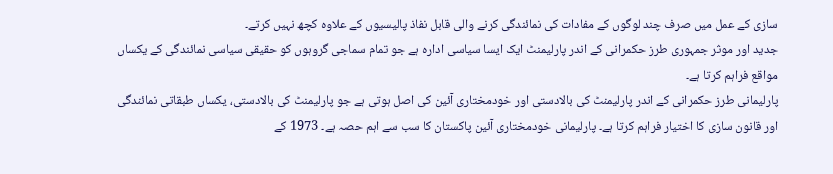سازی کے عمل میں صرف چند لوگوں کے مفادات کی نمائندگی کرنے والی قابل نفاذ پالیسیوں کے علاوہ کچھ نہیں کرتے۔
جدید اور موثر جمہوری طرز حکمرانی کے اندر پارلیمنٹ ایک ایسا سیاسی ادارہ ہے جو تمام سماجی گروہوں کو حقیقی سیاسی نمائندگی کے یکساں مواقع فراہم کرتا ہے۔
پارلیمانی طرز حکمرانی کے اندر پارلیمنٹ کی بالادستی اور خودمختاری آئین کی اصل ہوتی ہے جو پارلیمنٹ کی بالادستی، یکساں طبقاتی نمائندگی اور قانون سازی کا اختیار فراہم کرتا ہے۔ پارلیمانی خودمختاری آئین پاکستان کا سب سے اہم حصہ ہے۔ 1973 کے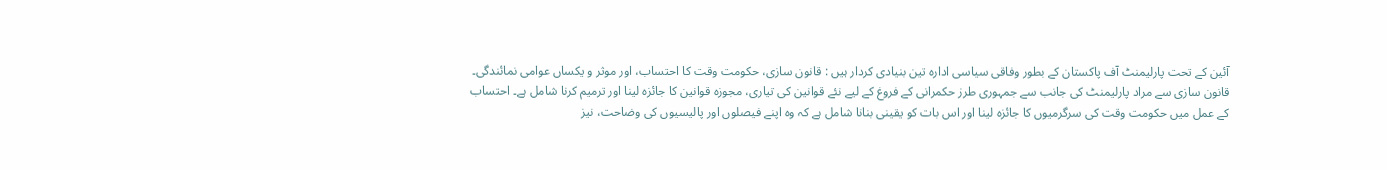آئین کے تحت پارلیمنٹ آف پاکستان کے بطور وفاقی سیاسی ادارہ تین بنیادی کردار ہیں : قانون سازی، حکومت وقت کا احتساب، اور موثر و یکساں عوامی نمائندگی۔
قانون سازی سے مراد پارلیمنٹ کی جانب سے جمہوری طرز حکمرانی کے فروغ کے لیے نئے قوانین کی تیاری، مجوزہ قوانین کا جائزہ لینا اور ترمیم کرنا شامل ہے۔ احتساب کے عمل میں حکومت وقت کی سرگرمیوں کا جائزہ لینا اور اس بات کو یقینی بنانا شامل ہے کہ وہ اپنے فیصلوں اور پالیسیوں کی وضاحت، نیز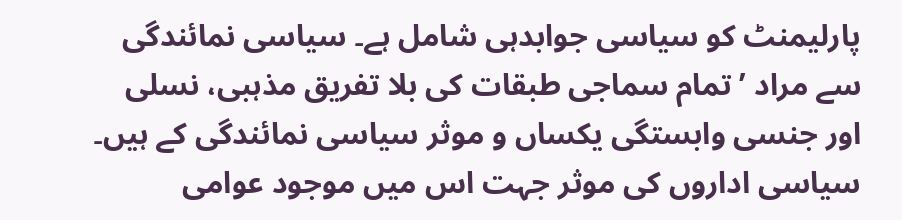پارلیمنٹ کو سیاسی جوابدہی شامل ہے۔ سیاسی نمائندگی سے مراد ’تمام سماجی طبقات کی بلا تفریق مذہبی، نسلی اور جنسی وابستگی یکساں و موثر سیاسی نمائندگی کے ہیں۔
سیاسی اداروں کی موثر جہت اس میں موجود عوامی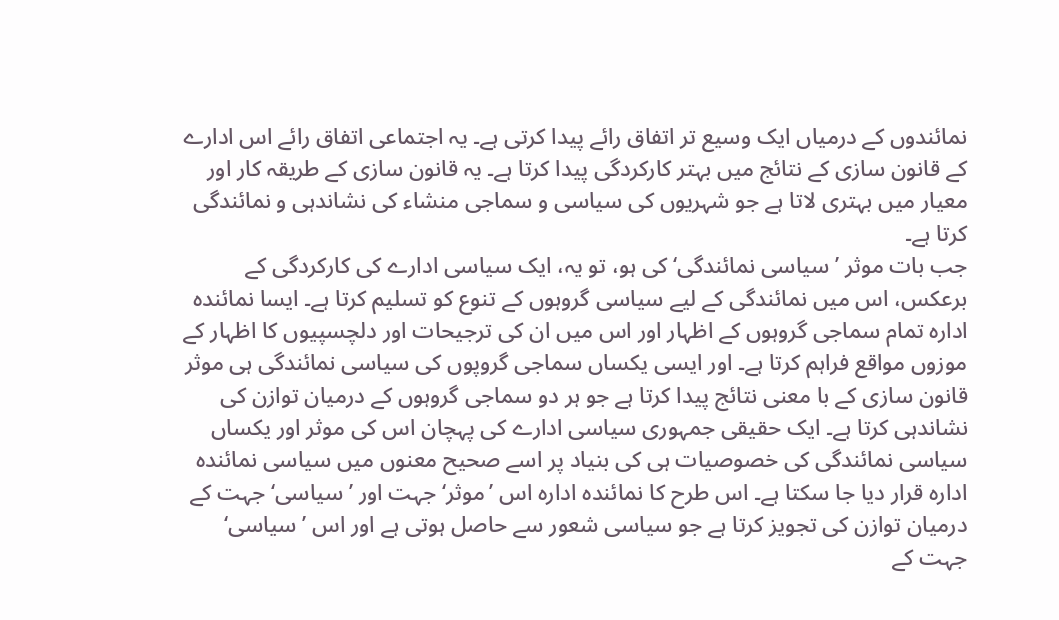نمائندوں کے درمیاں ایک وسیع تر اتفاق رائے پیدا کرتی ہے۔ یہ اجتماعی اتفاق رائے اس ادارے کے قانون سازی کے نتائج میں بہتر کارکردگی پیدا کرتا ہے۔ یہ قانون سازی کے طریقہ کار اور معیار میں بہتری لاتا ہے جو شہریوں کی سیاسی و سماجی منشاء کی نشاندہی و نمائندگی کرتا ہے۔
جب بات موثر ’سیاسی نمائندگی‘ کی ہو، تو یہ، ایک سیاسی ادارے کی کارکردگی کے برعکس، اس میں نمائندگی کے لیے سیاسی گروہوں کے تنوع کو تسلیم کرتا ہے۔ ایسا نمائندہ ادارہ تمام سماجی گروہوں کے اظہار اور اس میں ان کی ترجیحات اور دلچسپیوں کا اظہار کے موزوں مواقع فراہم کرتا ہے۔ اور ایسی یکساں سماجی گروپوں کی سیاسی نمائندگی ہی موثر قانون سازی کے با معنی نتائج پیدا کرتا ہے جو ہر دو سماجی گروہوں کے درمیان توازن کی نشاندہی کرتا ہے۔ ایک حقیقی جمہوری سیاسی ادارے کی پہچان اس کی موثر اور یکساں سیاسی نمائندگی کی خصوصیات ہی کی بنیاد پر اسے صحیح معنوں میں سیاسی نمائندہ ادارہ قرار دیا جا سکتا ہے۔ اس طرح کا نمائندہ ادارہ اس ’موثر‘ جہت اور ’سیاسی‘ جہت کے درمیان توازن کی تجویز کرتا ہے جو سیاسی شعور سے حاصل ہوتی ہے اور اس ’سیاسی‘ جہت کے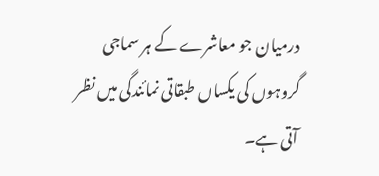درمیان جو معاشرے کے ہر سماجی گروہوں کی یکساں طبقاتی نمائندگی میں نظر آتی ہے۔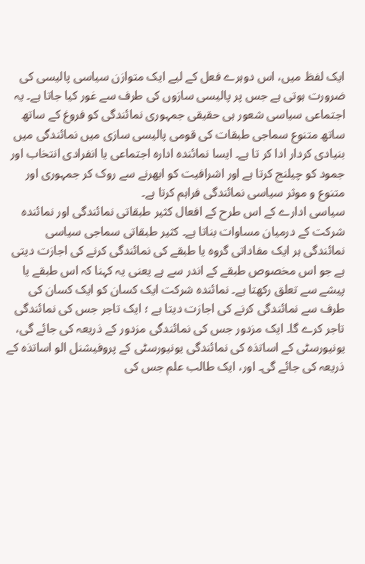ایک لفظ میں، اس دوہرے فعل کے لیے ایک متوازن سیاسی پالیسی کی ضرورت ہوتی ہے جس پر پالیسی سازوں کی طرف سے غور کیا جاتا ہے۔ یہ اجتماعی سیاسی شعور ہی حقیقی جمہوری نمائندگی کو فروغ کے ساتھ ساتھ متنوع سماجی طبقات کی قومی پالیسی سازی میں نمائندگی میں بنیادی کردار ادا کر تا ہے۔ ایسا نمائندہ ادارہ اجتماعی یا انفرادی انتخاب اور جمود کو چیلنج کرتا ہے اور اشرافیت کو ابھرنے سے روک کر جمہوری اور متنوع و موثر سیاسی نمائندگی فراہم کرتا ہے۔
سیاسی ادارے کے اس طرح کے افعال کثیر طبقاتی نمائندگی اور نمائندہ شرکت کے درمیان مساوات بناتا ہے۔ کثیر طبقاتی سماجی سیاسی نمائندگی ہر ایک مفاداتی گروہ یا طبقے کی نمائندگی کرنے کی اجازت دیتی ہے جو اس مخصوص طبقے کے اندر سے ہے یعنی یہ کہنا کہ اس طبقے یا پیشے سے تعلق رکھتا ہے۔ نمائندہ شرکت ایک کسان کو ایک کسان کی طرف سے نمائندگی کرنے کی اجازت دیتا ہے ؛ ایک تاجر جس کی نمائندگی تاجر کرے گا۔ ایک مزدور جس کی نمائندگی مزدور کے ذریعہ کی جائے گی، یونیورسٹی کے اساتذہ کی نمائندگی یونیورسٹی کے پروفیشنل الو اساتذہ کے ذریعہ کی جائے گی۔ اور، ایک طالب علم جس کی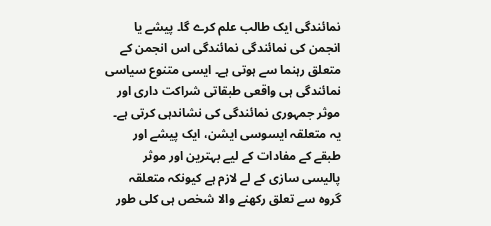نمائندگی ایک طالب علم کرے گا۔ پیشے یا انجمن کی نمائندگی نمائندگی اس انجمن کے متعلق رہنما سے ہوتی ہے۔ ایسی متنوع سیاسی نمائندگی ہی واقعی طبقاتی شراکت داری اور موثر جمہوری نمائندگی کی نشاندہی کرتی ہے۔ یہ متعلقہ ایسوسی ایشن، ایک پیشے اور طبقے کے مفادات کے لیے بہترین اور موثر پالیسی سازی کے لے لازم ہے کیونکہ متعلقہ گروہ سے تعلق رکھنے والا شخص ہی کلی طور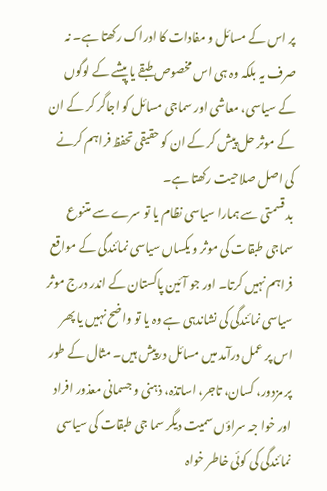پر اس کے مسائل و مفادات کا ادراک رکھتا ہے۔ نہ صرف یہ بلکہ وہ ہی اس مخصوص طبقے یا پیشے کے لوگوں کے سیاسی، معاشی اور سماجی مسائل کو اجاگر کر کے ان کے موثر حل پیش کر کے ان کو حقیقی تحفظ فراہم کرنے کی اصل صلاحیت رکھتا ہے۔
بد قسمتی سے ہمارا سیاسی نظام یا تو سرے سے متنوع سماجی طبقات کی موثر و یکساں سیاسی نمائندگی کے مواقع فراہم نہیں کرتا۔ اور جو آئین پاکستان کے اندر درج موثر سیاسی نمائندگی کی نشاندہی ہے وہ یا تو واضح نہیں یا پھر اس پر عمل درآمد میں مسائل درپیش ہیں۔ مثال کے طور پر مزدور، کسان، تاجر، اساتذہ، ذہنی و جسمانی معذور افراد اور خوا جہ سراؤں سمیت دیگر سما جی طبقات کی سیاسی نمائندگی کی کوئی خاطر خواہ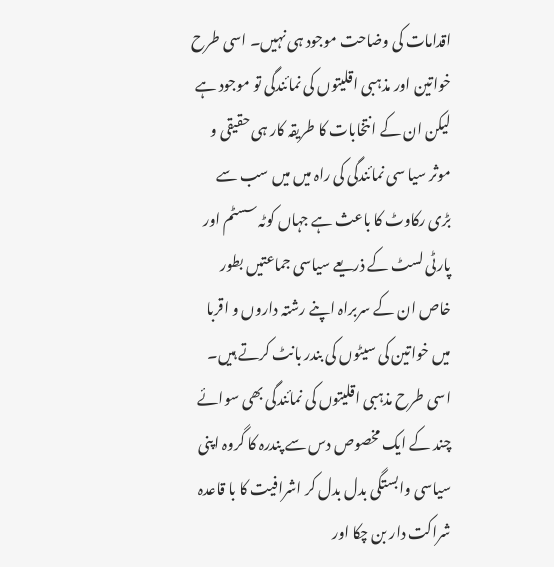اقدامات کی وضاحت موجود ہی نہیں۔ اسی طرح خواتین اور مذہبی اقلیتوں کی نمائندگی تو موجود ہے لیکن ان کے انتخابات کا طریقہ کار ہی حقیقی و موثر سیا سی نمائندگی کی راہ میں میں سب سے بڑی رکاوٹ کا باعث ہے جہاں کوٹہ سسٹم اور پارٹی لسٹ کے ذریعے سیاسی جماعتیں بطور خاص ان کے سربراہ اپنے رشتہ داروں و اقربا میں خواتین کی سیٹوں کی بندر بانٹ کرتے ہیں۔ اسی طرح مذہبی اقلیتوں کی نمائندگی بھی سوائے چند کے ایک مخصوص دس سے پندرہ کا گروہ اپنی سیاسی وابستگی بدل بدل کر اشرافیت کا با قاعدہ شراکت دار بن چکا اور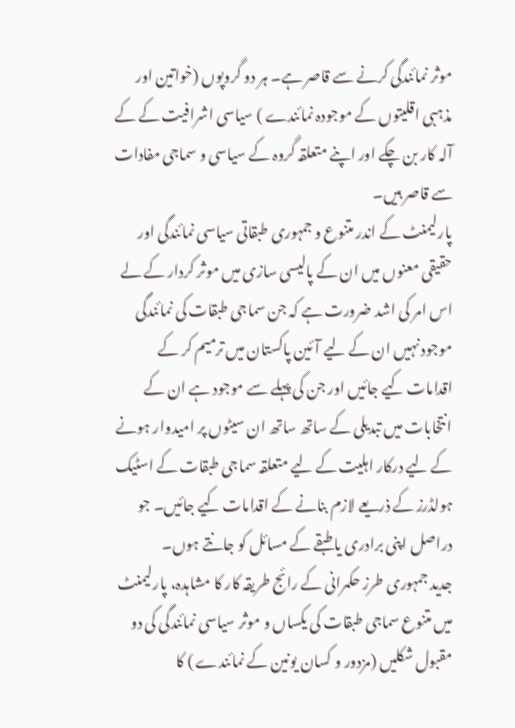موثر نمائندگی کرنے سے قاصر ہے۔ ہر دو گروپوں (خواتین اور مذہبی اقلیتوں کے موجودہ نمائندے ) سیاسی اشرافیت کے کے آلہ کار بن چکے اور اپنے متعلقہ گروہ کے سیاسی و سماجی مفادات سے قاصر ہیں۔
پارلیمنٹ کے اندر متنوع و جمہوری طبقاتی سیاسی نمائندگی اور حقیقی معنوں میں ان کے پالیسی سازی میں موثر کردار کے لے اس امر کی اشد ضرورت ہے کہ جن سماجی طبقات کی نمائندگی موجود نہیں ان کے لیے آئین پاکستان میں ترمیم کر کے اقدامات کیے جائیں اور جن کی پہلے سے موجود ہے ان کے انتخابات میں تبدیلی کے ساتھ ساتھ ان سیٹوں پر امیدوار ہونے کے لیے درکار اہلیت کے لیے متعلقہ سماجی طبقات کے اسٹیک ہولڈرز کے ذریعے لازم بنانے کے اقدامات کیے جائیں۔ جو دراصل اپنی برادری یا طبقے کے مسائل کو جانتے ہوں۔
جدید جمہوری طرز حکمرانی کے رائج طریقہ کار کا مشاہدہ، پارلیمنٹ میں متنوع سماجی طبقات کی یکساں و موثر سیاسی نمائندگی کی دو مقبول شکلیں (مزدور و کسان یونین کے نمائندے ) کا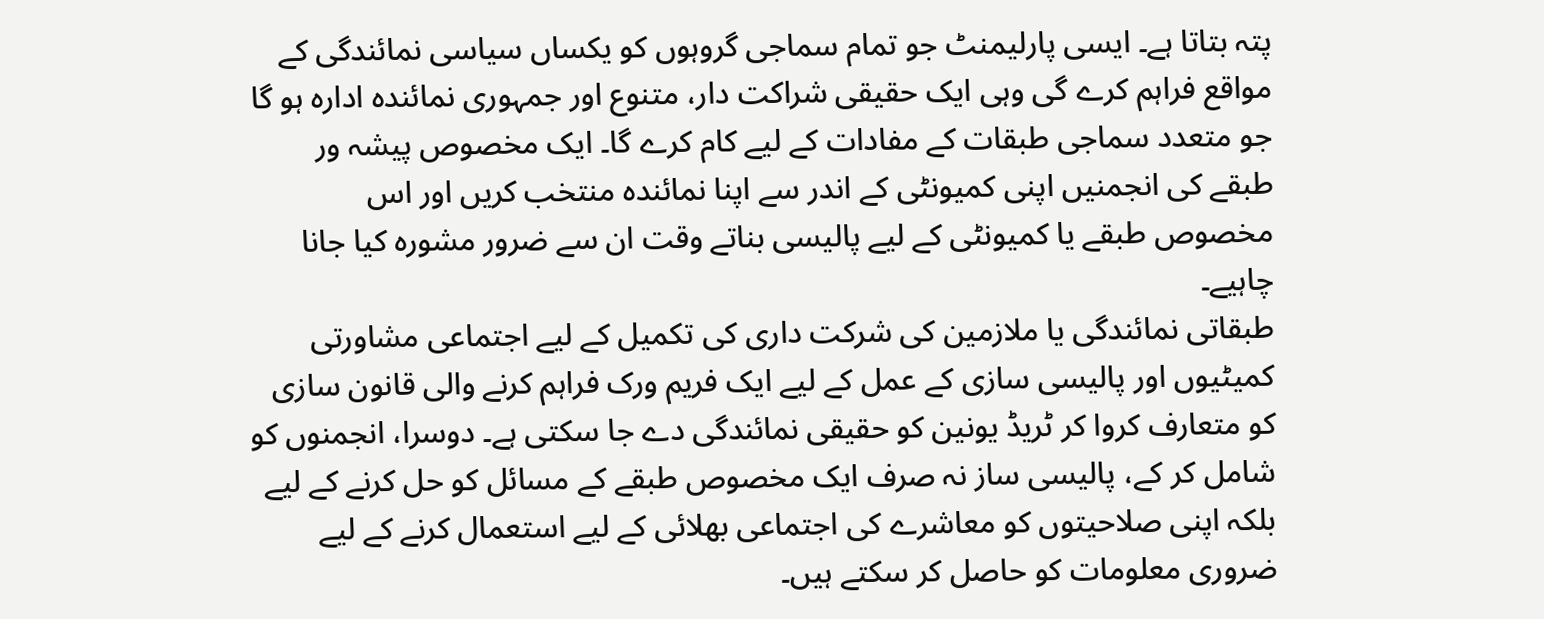پتہ بتاتا ہے۔ ایسی پارلیمنٹ جو تمام سماجی گروہوں کو یکساں سیاسی نمائندگی کے مواقع فراہم کرے گی وہی ایک حقیقی شراکت دار، متنوع اور جمہوری نمائندہ ادارہ ہو گا جو متعدد سماجی طبقات کے مفادات کے لیے کام کرے گا۔ ایک مخصوص پیشہ ور طبقے کی انجمنیں اپنی کمیونٹی کے اندر سے اپنا نمائندہ منتخب کریں اور اس مخصوص طبقے یا کمیونٹی کے لیے پالیسی بناتے وقت ان سے ضرور مشورہ کیا جانا چاہیے۔
طبقاتی نمائندگی یا ملازمین کی شرکت داری کی تکمیل کے لیے اجتماعی مشاورتی کمیٹیوں اور پالیسی سازی کے عمل کے لیے ایک فریم ورک فراہم کرنے والی قانون سازی کو متعارف کروا کر ٹریڈ یونین کو حقیقی نمائندگی دے جا سکتی ہے۔ دوسرا، انجمنوں کو شامل کر کے، پالیسی ساز نہ صرف ایک مخصوص طبقے کے مسائل کو حل کرنے کے لیے بلکہ اپنی صلاحیتوں کو معاشرے کی اجتماعی بھلائی کے لیے استعمال کرنے کے لیے ضروری معلومات کو حاصل کر سکتے ہیں۔